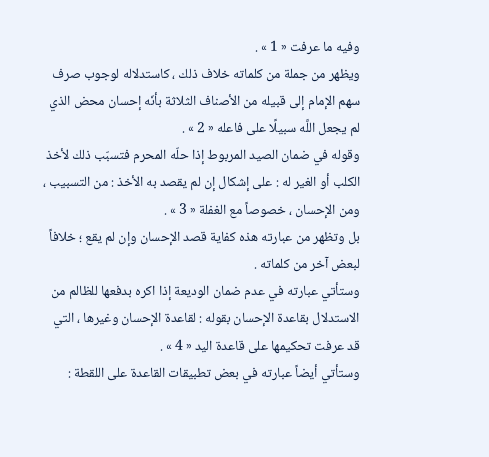وفيه ما عرفت « 1 » .
ويظهر من جملة من كلماته خلاف ذلك ، كاستدلاله لوجوب صرف سهم الإمام إلى قبيله من الأصناف الثلاثة بأنّه إحسان محض الذي لم يجعل اللَّه سبيلًا على فاعله « 2 » .
وقوله في ضمان الصيد المربوط إذا حلّه المحرم فتسبّب ذلك لأخذ الكلب أو الغير له : على إشكال إن لم يقصد به الأخذ : من التسبيب ، ومن الإحسان ، خصوصاً مع الغفلة « 3 » .
بل وتظهر من عبارته هذه كفاية قصد الإحسان وإن لم يقع ؛ خلافاً لبعض آخر من كلماته .
وستأتي عبارته في عدم ضمان الوديعة إذا اكره بدفعها للظالم من الاستدلال بقاعدة الإحسان بقوله : لقاعدة الإحسان وغيرها ، التي قد عرفت تحكيمها على قاعدة اليد « 4 » .
وستأتي أيضاً عبارته في بعض تطبيقات القاعدة على اللقطة :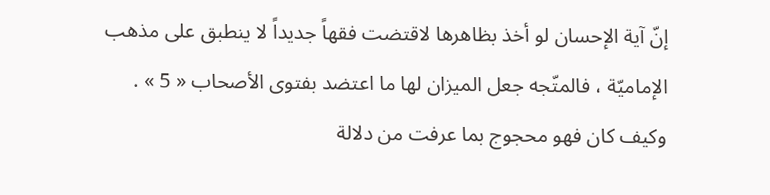إنّ آية الإحسان لو أخذ بظاهرها لاقتضت فقهاً جديداً لا ينطبق على مذهب الإماميّة ، فالمتّجه جعل الميزان لها ما اعتضد بفتوى الأصحاب « 5 » .
وكيف كان فهو محجوج بما عرفت من دلالة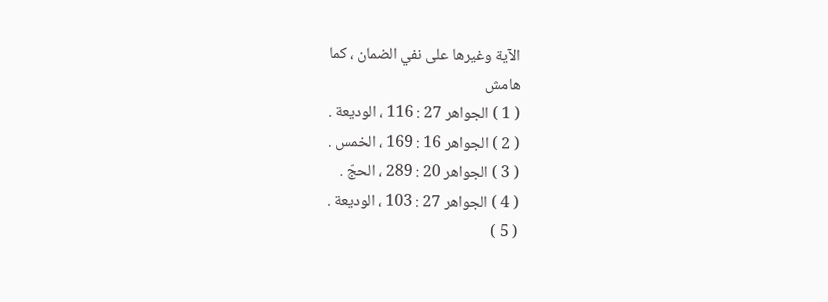الآية وغيرها على نفي الضمان ، كما
هامش
( 1 ) الجواهر 27 : 116 ، الوديعة .
( 2 ) الجواهر 16 : 169 ، الخمس .
( 3 ) الجواهر 20 : 289 ، الحجّ .
( 4 ) الجواهر 27 : 103 ، الوديعة .
( 5 )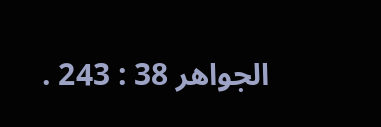الجواهر 38 : 243 .